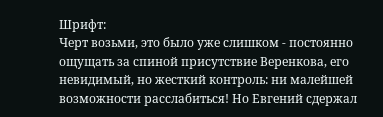Шрифт:
Черт возьми, это было уже слишком - постоянно ощущать за спиной присутствие Веренкова, его невидимый, но жесткий контроль: ни малейшей возможности расслабиться! Но Евгений сдержал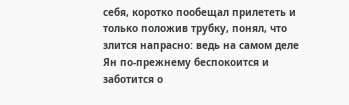себя, коротко пообещал прилететь и только положив трубку, понял, что злится напрасно: ведь на самом деле Ян по-прежнему беспокоится и заботится о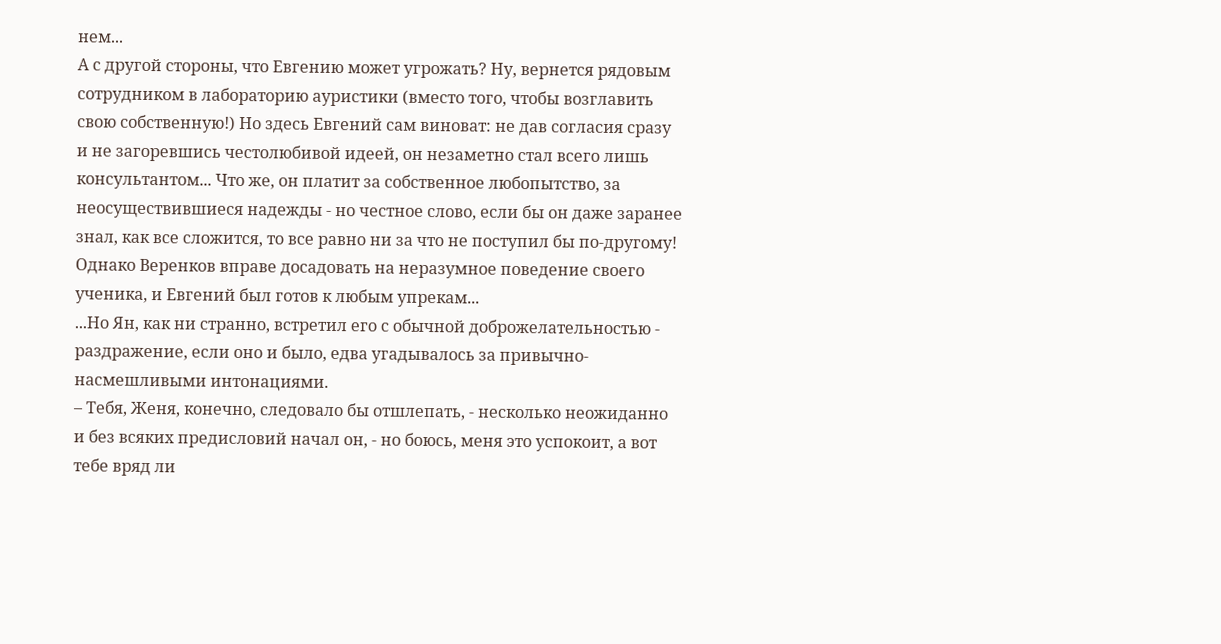нем...
А с другой стороны, что Евгению может угрожать? Ну, вернется рядовым сотрудником в лабораторию ауристики (вместо того, чтобы возглавить свою собственную!) Но здесь Евгений сам виноват: не дав согласия сразу и не загоревшись честолюбивой идеей, он незаметно стал всего лишь консультантом... Что же, он платит за собственное любопытство, за неосуществившиеся надежды - но честное слово, если бы он даже заранее знал, как все сложится, то все равно ни за что не поступил бы по-другому! Однако Веренков вправе досадовать на неразумное поведение своего ученика, и Евгений был готов к любым упрекам...
...Но Ян, как ни странно, встретил его с обычной доброжелательностью - раздражение, если оно и было, едва угадывалось за привычно-насмешливыми интонациями.
– Тебя, Женя, конечно, следовало бы отшлепать, - несколько неожиданно и без всяких предисловий начал он, - но боюсь, меня это успокоит, а вот тебе вряд ли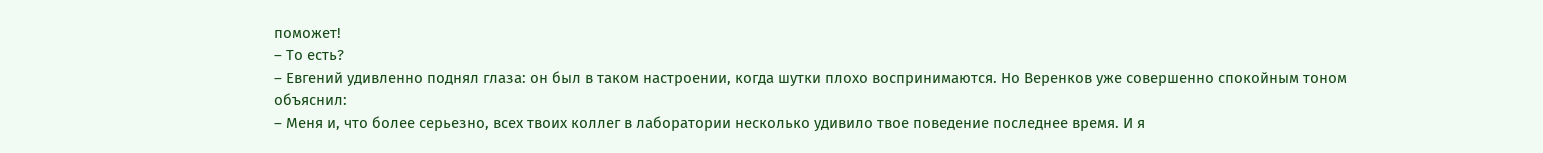поможет!
– То есть?
– Евгений удивленно поднял глаза: он был в таком настроении, когда шутки плохо воспринимаются. Но Веренков уже совершенно спокойным тоном объяснил:
– Меня и, что более серьезно, всех твоих коллег в лаборатории несколько удивило твое поведение последнее время. И я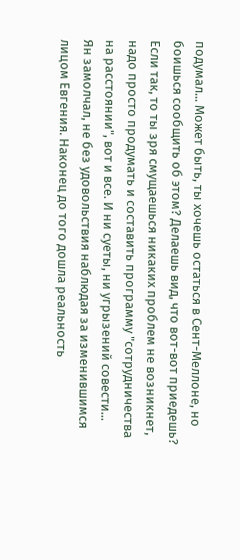подумал... Может быть, ты хочешь остаться в Сент-Меллоне, но боишься сообщить об этом? Делаешь вид, что вот-вот приедешь? Если так, то ты зря смущаешься никаких проблем не возникнет, надо просто продумать и составить программу "сотрудничества на расстоянии", вот и все. И ни суеты, ни угрызений совести...
Ян замолчал, не без удовольствия наблюдая за изменившимся лицом Евгения. Наконец до того дошла реальность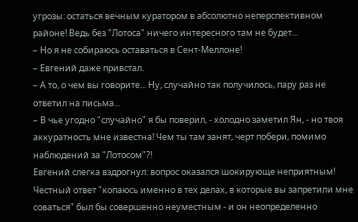угрозы: остаться вечным куратором в абсолютно неперспективном районе! Ведь без "Лотоса" ничего интересного там не будет...
– Но я не собираюсь оставаться в Сент-Меллоне!
– Евгений даже привстал.
– А то, о чем вы говорите... Ну, случайно так получилось, пару раз не ответил на письма...
– В чье угодно "случайно" я бы поверил, - холодно заметил Ян, - но твоя аккуратность мне известна! Чем ты там занят, черт побери, помимо наблюдений за "Лотосом"?!
Евгений слегка вздрогнул: вопрос оказался шокирующе неприятным! Честный ответ "копаюсь именно в тех делах, в которые вы запретили мне соваться" был бы совершенно неуместным - и он неопределенно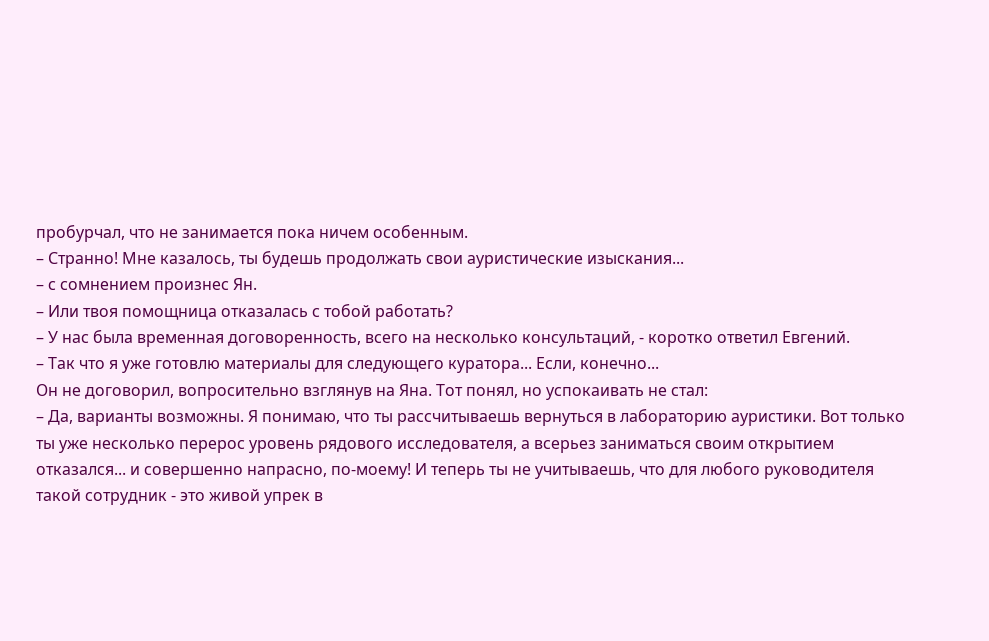пробурчал, что не занимается пока ничем особенным.
– Странно! Мне казалось, ты будешь продолжать свои ауристические изыскания...
– с сомнением произнес Ян.
– Или твоя помощница отказалась с тобой работать?
– У нас была временная договоренность, всего на несколько консультаций, - коротко ответил Евгений.
– Так что я уже готовлю материалы для следующего куратора... Если, конечно...
Он не договорил, вопросительно взглянув на Яна. Тот понял, но успокаивать не стал:
– Да, варианты возможны. Я понимаю, что ты рассчитываешь вернуться в лабораторию ауристики. Вот только ты уже несколько перерос уровень рядового исследователя, а всерьез заниматься своим открытием отказался... и совершенно напрасно, по-моему! И теперь ты не учитываешь, что для любого руководителя такой сотрудник - это живой упрек в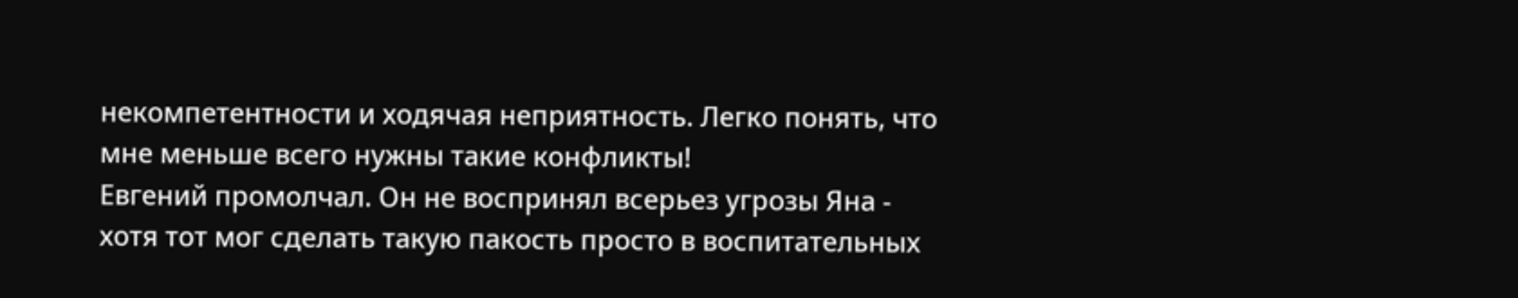некомпетентности и ходячая неприятность. Легко понять, что мне меньше всего нужны такие конфликты!
Евгений промолчал. Он не воспринял всерьез угрозы Яна - хотя тот мог сделать такую пакость просто в воспитательных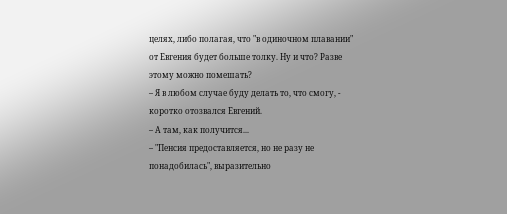целях, либо полагая, что "в одиночном плавании" от Евгения будет больше толку. Ну и что? Разве этому можно помешать?
– Я в любом случае буду делать то, что смогу, - коротко отозвался Евгений.
– А там, как получится...
– "Пенсия предоставляется, но не разу не понадобилась", выразительно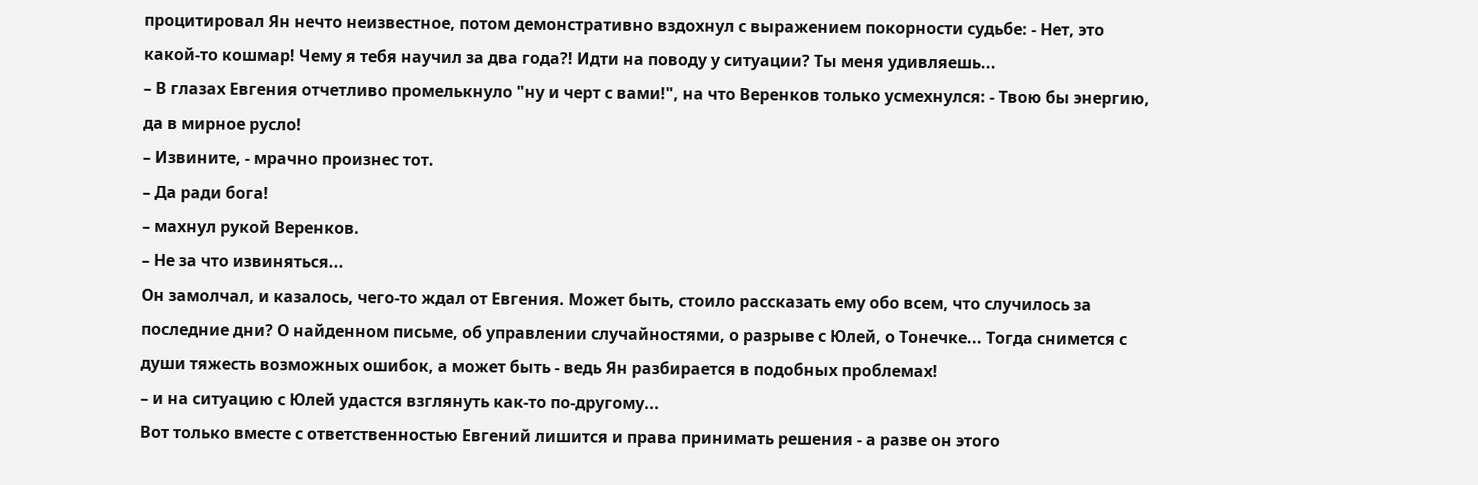процитировал Ян нечто неизвестное, потом демонстративно вздохнул с выражением покорности судьбе: - Нет, это какой-то кошмар! Чему я тебя научил за два года?! Идти на поводу у ситуации? Ты меня удивляешь...
– В глазах Евгения отчетливо промелькнуло "ну и черт с вами!", на что Веренков только усмехнулся: - Твою бы энергию, да в мирное русло!
– Извините, - мрачно произнес тот.
– Да ради бога!
– махнул рукой Веренков.
– Не за что извиняться...
Он замолчал, и казалось, чего-то ждал от Евгения. Может быть, стоило рассказать ему обо всем, что случилось за последние дни? О найденном письме, об управлении случайностями, о разрыве с Юлей, о Тонечке... Тогда снимется с души тяжесть возможных ошибок, а может быть - ведь Ян разбирается в подобных проблемах!
– и на ситуацию с Юлей удастся взглянуть как-то по-другому...
Вот только вместе с ответственностью Евгений лишится и права принимать решения - а разве он этого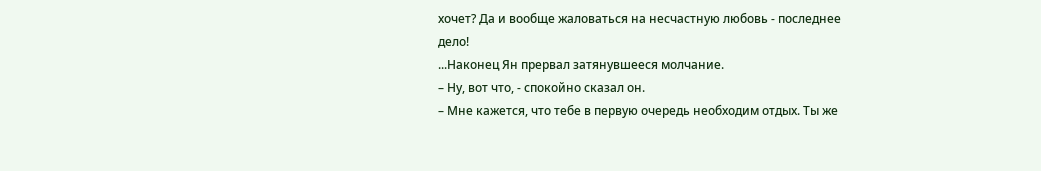хочет? Да и вообще жаловаться на несчастную любовь - последнее дело!
...Наконец Ян прервал затянувшееся молчание.
– Ну, вот что, - спокойно сказал он.
– Мне кажется, что тебе в первую очередь необходим отдых. Ты же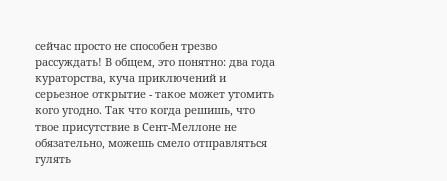сейчас просто не способен трезво рассуждать! В общем, это понятно: два года кураторства, куча приключений и серьезное открытие - такое может утомить кого угодно. Так что когда решишь, что твое присутствие в Сент-Меллоне не обязательно, можешь смело отправляться гулять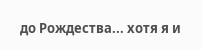до Рождества... хотя я и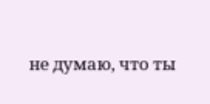не думаю, что ты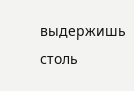выдержишь столь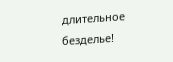длительное безделье!